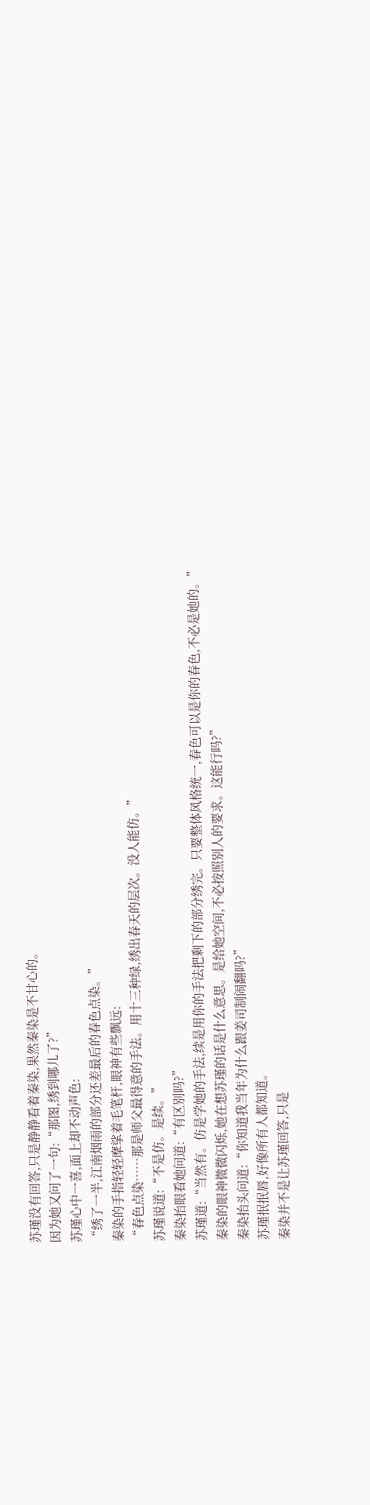苏瑾没有回答,只是静静看着秦染,果然秦染是不甘心的。
因为她又问了一句:“那图,绣到哪儿了?”
苏瑾心中一喜,面上却不动声色:
“绣了一半,江南烟雨的部分还差最后的春色点染。”
秦染的手指轻轻摩挲着毛笔杆,眼神有些飘远:
“春色点染……那是师父最得意的手法。用十三种绿,绣出春天的层次。没人能仿。”
苏瑾说道:“不是仿。是续。”
秦染抬眼看她问道:“有区别吗?”
苏瑾道:“当然有。仿是学她的手法,续是用你的手法把剩下的部分绣完。只要整体风格统一,春色可以是你的春色,不必是她的。”
秦染的眼神微微闪烁,她在想苏瑾的话是什么意思。是给她空间,不必按照别人的要求。这能行吗?”
秦染抬头问道:“你知道我当年为什么跟姜司制闹翻吗?”
苏瑾抿抿唇,好像所有人都知道。
秦染并不是让苏瑾回答,只是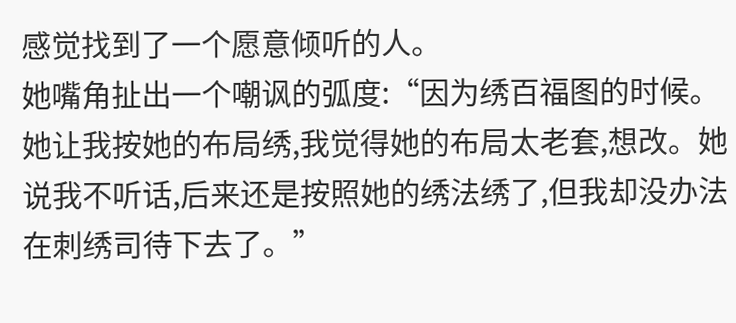感觉找到了一个愿意倾听的人。
她嘴角扯出一个嘲讽的弧度:“因为绣百福图的时候。她让我按她的布局绣,我觉得她的布局太老套,想改。她说我不听话,后来还是按照她的绣法绣了,但我却没办法在刺绣司待下去了。”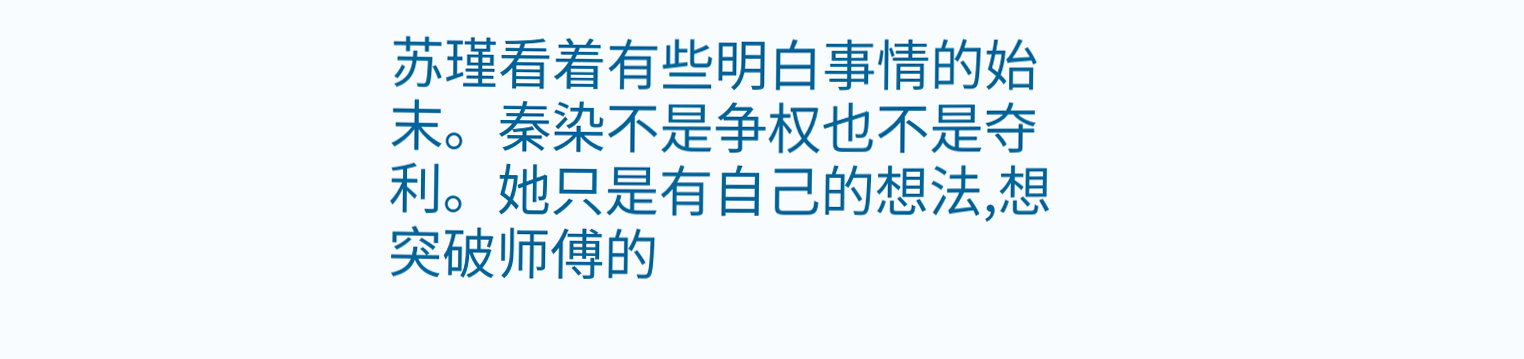苏瑾看着有些明白事情的始末。秦染不是争权也不是夺利。她只是有自己的想法,想突破师傅的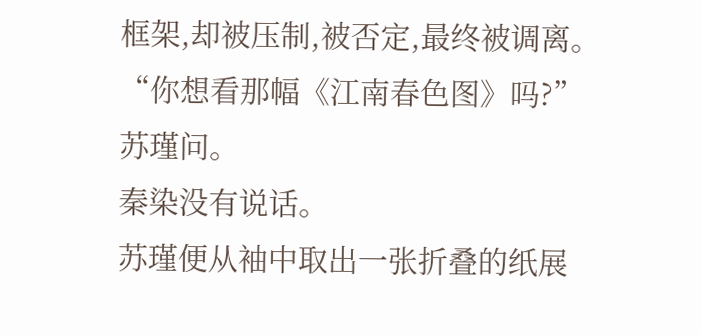框架,却被压制,被否定,最终被调离。
“你想看那幅《江南春色图》吗?”
苏瑾问。
秦染没有说话。
苏瑾便从袖中取出一张折叠的纸展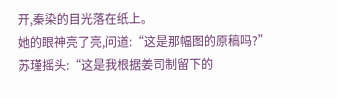开,秦染的目光落在纸上。
她的眼神亮了亮,问道:“这是那幅图的原稿吗?”
苏瑾摇头:“这是我根据姜司制留下的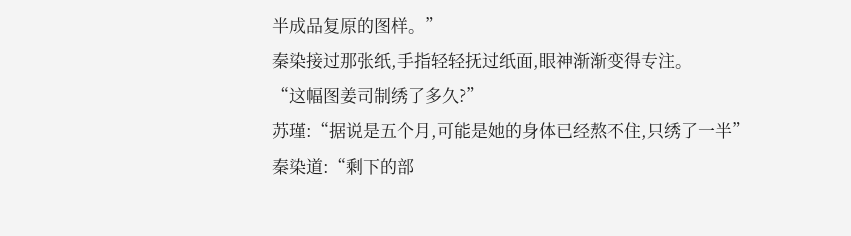半成品复原的图样。”
秦染接过那张纸,手指轻轻抚过纸面,眼神渐渐变得专注。
“这幅图姜司制绣了多久?”
苏瑾:“据说是五个月,可能是她的身体已经熬不住,只绣了一半”
秦染道:“剩下的部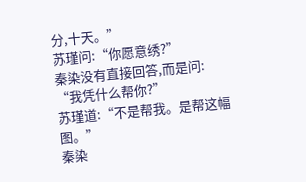分,十天。”
苏瑾问:“你愿意绣?”
秦染没有直接回答,而是问:
“我凭什么帮你?”
苏瑾道:“不是帮我。是帮这幅图。”
秦染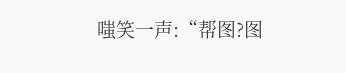嗤笑一声:“帮图?图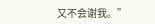又不会谢我。”